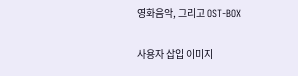영화음악, 그리고 OST-BOX

사용자 삽입 이미지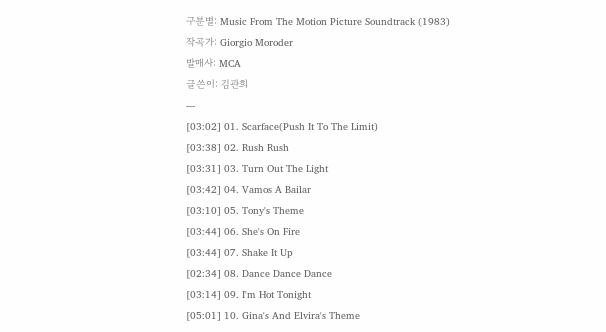구분별: Music From The Motion Picture Soundtrack (1983)
작곡가: Giorgio Moroder
발매사: MCA
글쓴이: 김관희
---
[03:02] 01. Scarface(Push It To The Limit)
[03:38] 02. Rush Rush
[03:31] 03. Turn Out The Light
[03:42] 04. Vamos A Bailar
[03:10] 05. Tony's Theme
[03:44] 06. She's On Fire
[03:44] 07. Shake It Up
[02:34] 08. Dance Dance Dance
[03:14] 09. I'm Hot Tonight
[05:01] 10. Gina's And Elvira's Theme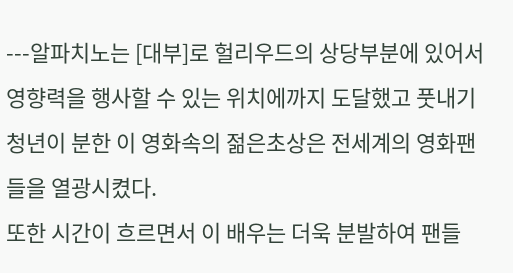---알파치노는 [대부]로 헐리우드의 상당부분에 있어서 영향력을 행사할 수 있는 위치에까지 도달했고 풋내기청년이 분한 이 영화속의 젊은초상은 전세계의 영화팬들을 열광시켰다.
또한 시간이 흐르면서 이 배우는 더욱 분발하여 팬들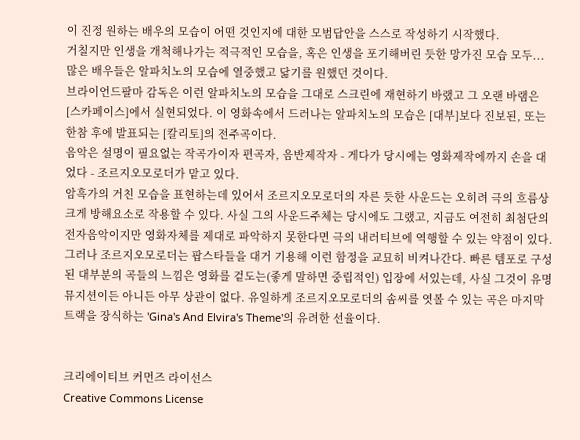이 진정 원하는 배우의 모습이 어떤 것인지에 대한 모범답안을 스스로 작성하기 시작했다.
거칠지만 인생을 개척해나가는 적극적인 모습을, 혹은 인생을 포기해버린 듯한 망가진 모습 모두... 많은 배우들은 알파치노의 모습에 열중했고 닮기를 원했던 것이다.
브라이언드팔마 감독은 이런 알파치노의 모습을 그대로 스크린에 재현하기 바랬고 그 오랜 바램은 [스카페이스]에서 실현되었다. 이 영화속에서 드러나는 알파치노의 모습은 [대부]보다 진보된, 또는 한참 후에 발표되는 [칼리토]의 전주곡이다.
음악은 설명이 필요없는 작곡가이자 편곡자, 음반제작자 - 게다가 당시에는 영화제작에까지 손을 대었다 - 조르지오모로더가 맡고 있다.
암흑가의 거친 모습을 표현하는데 있어서 조르지오모로더의 자른 듯한 사운드는 오히려 극의 흐름상 크게 방해요소로 작용할 수 있다. 사실 그의 사운드주체는 당시에도 그랬고, 지금도 여전히 최첨단의 전자음악이지만 영화자체를 제대로 파악하지 못한다면 극의 내러티브에 역행할 수 있는 약점이 있다. 그러나 조르지오모로더는 팝스타들을 대거 기용해 이런 함정을 교묘히 비켜나간다. 빠른 템포로 구성된 대부분의 곡들의 느낌은 영화를 겉도는(좋게 말하면 중립적인) 입장에 서있는데, 사실 그것이 유명뮤지션이든 아니든 아무 상관이 없다. 유일하게 조르지오모로더의 솜씨를 엿볼 수 있는 곡은 마지막트랙을 장식하는 'Gina's And Elvira's Theme'의 유려한 선율이다.


크리에이티브 커먼즈 라이선스
Creative Commons License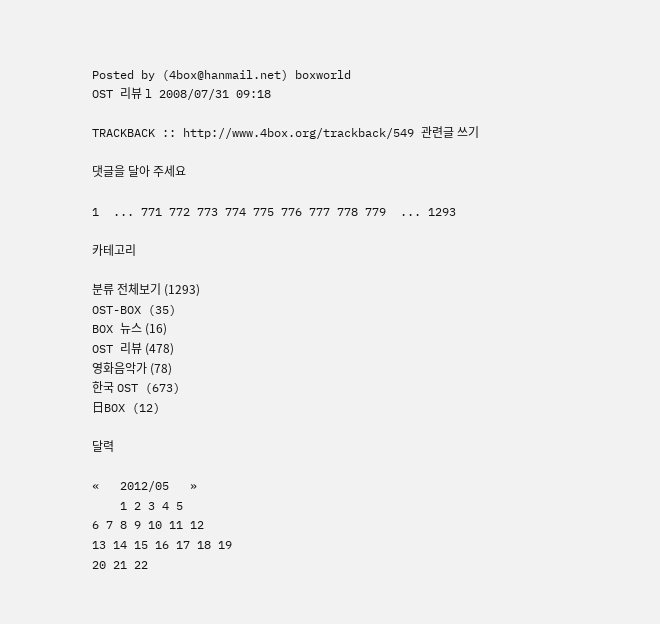Posted by (4box@hanmail.net) boxworld
OST 리뷰 l 2008/07/31 09:18

TRACKBACK :: http://www.4box.org/trackback/549 관련글 쓰기

댓글을 달아 주세요

1  ... 771 772 773 774 775 776 777 778 779  ... 1293

카테고리

분류 전체보기 (1293)
OST-BOX (35)
BOX 뉴스 (16)
OST 리뷰 (478)
영화음악가 (78)
한국 OST (673)
日BOX (12)

달력

«   2012/05   »
    1 2 3 4 5
6 7 8 9 10 11 12
13 14 15 16 17 18 19
20 21 22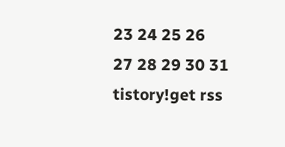23 24 25 26
27 28 29 30 31
tistory!get rss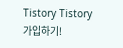Tistory Tistory 가입하기!